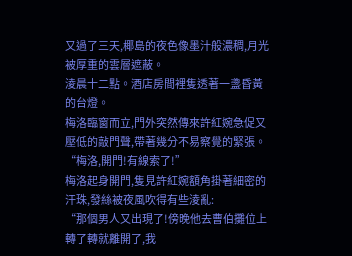又過了三天,椰島的夜色像墨汁般濃稠,月光被厚重的雲層遮蔽。
淩晨十二點。酒店房間裡隻透著一盞昏黃的台燈。
梅洛臨窗而立,門外突然傳來許紅婉急促又壓低的敲門聲,帶著幾分不易察覺的緊張。
“梅洛,開門!有線索了!”
梅洛起身開門,隻見許紅婉額角掛著細密的汗珠,發絲被夜風吹得有些淩亂:
“那個男人又出現了!傍晚他去曹伯攤位上轉了轉就離開了,我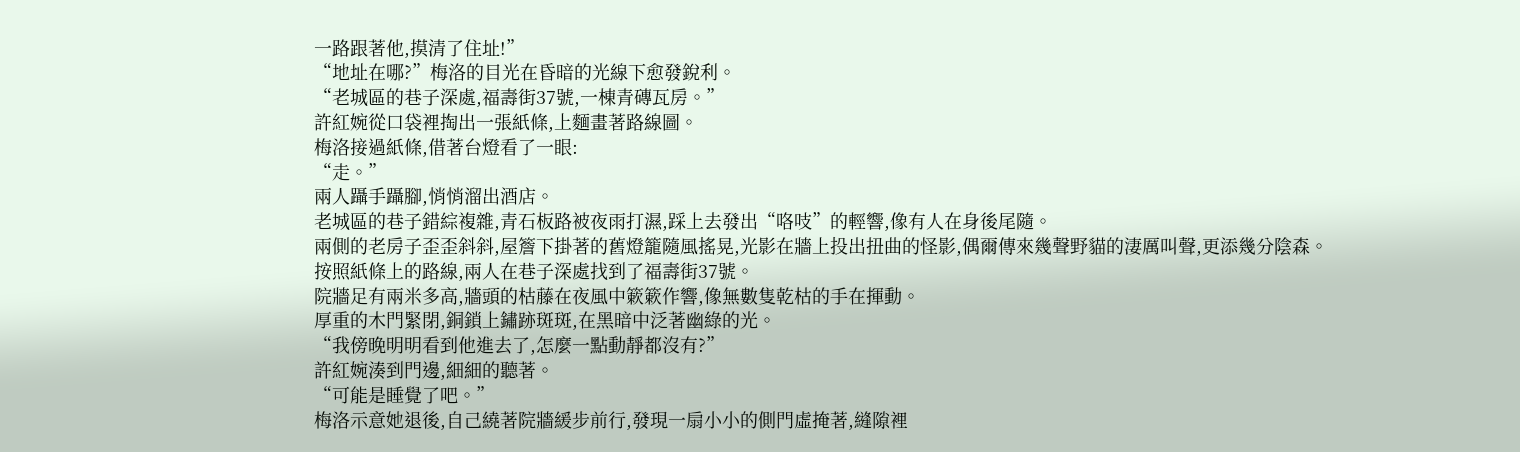一路跟著他,摸清了住址!”
“地址在哪?”梅洛的目光在昏暗的光線下愈發銳利。
“老城區的巷子深處,福壽街37號,一棟青磚瓦房。”
許紅婉從口袋裡掏出一張紙條,上麵畫著路線圖。
梅洛接過紙條,借著台燈看了一眼:
“走。”
兩人躡手躡腳,悄悄溜出酒店。
老城區的巷子錯綜複雜,青石板路被夜雨打濕,踩上去發出“咯吱”的輕響,像有人在身後尾隨。
兩側的老房子歪歪斜斜,屋簷下掛著的舊燈籠隨風搖晃,光影在牆上投出扭曲的怪影,偶爾傳來幾聲野貓的淒厲叫聲,更添幾分陰森。
按照紙條上的路線,兩人在巷子深處找到了福壽街37號。
院牆足有兩米多高,牆頭的枯藤在夜風中簌簌作響,像無數隻乾枯的手在揮動。
厚重的木門緊閉,銅鎖上鏽跡斑斑,在黑暗中泛著幽綠的光。
“我傍晚明明看到他進去了,怎麼一點動靜都沒有?”
許紅婉湊到門邊,細細的聽著。
“可能是睡覺了吧。”
梅洛示意她退後,自己繞著院牆緩步前行,發現一扇小小的側門虛掩著,縫隙裡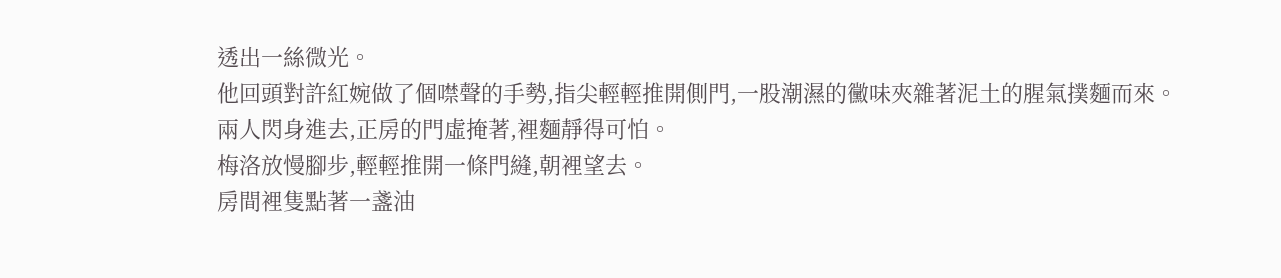透出一絲微光。
他回頭對許紅婉做了個噤聲的手勢,指尖輕輕推開側門,一股潮濕的黴味夾雜著泥土的腥氣撲麵而來。
兩人閃身進去,正房的門虛掩著,裡麵靜得可怕。
梅洛放慢腳步,輕輕推開一條門縫,朝裡望去。
房間裡隻點著一盞油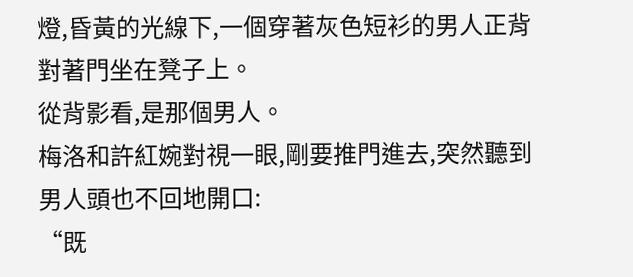燈,昏黃的光線下,一個穿著灰色短衫的男人正背對著門坐在凳子上。
從背影看,是那個男人。
梅洛和許紅婉對視一眼,剛要推門進去,突然聽到男人頭也不回地開口:
“既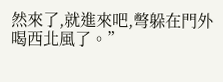然來了,就進來吧,彆躲在門外喝西北風了。”